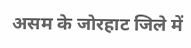असम के जोरहाट जिले में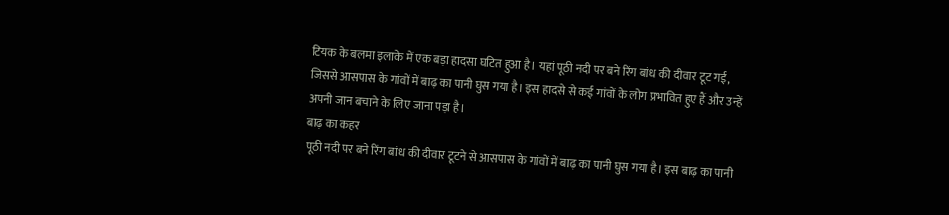टियक के बलमा इलाके में एक बड़ा हादसा घटित हुआ है। यहां पूठी नदी पर बने रिंग बांध की दीवार टूट गई, जिससे आसपास के गांवों में बाढ़ का पानी घुस गया है। इस हादसे से कई गांवों के लोग प्रभावित हुए हैं और उन्हें अपनी जान बचाने के लिए जाना पड़ा है।
बाढ़ का कहर
पूठी नदी पर बने रिंग बांध की दीवार टूटने से आसपास के गांवों में बाढ़ का पानी घुस गया है। इस बाढ़ का पानी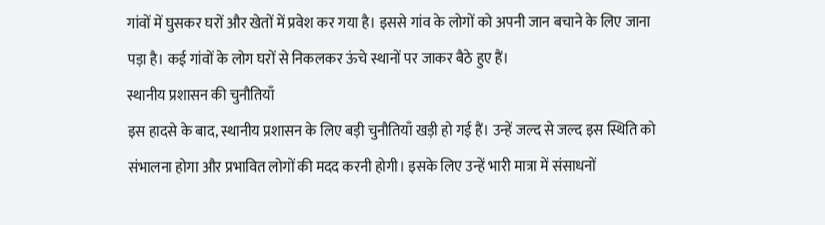गांवों में घुसकर घरों और खेतों में प्रवेश कर गया है। इससे गांव के लोगों को अपनी जान बचाने के लिए जाना पड़ा है। कई गांवों के लोग घरों से निकलकर ऊंचे स्थानों पर जाकर बैठे हुए हैं।
स्थानीय प्रशासन की चुनौतियाँ
इस हादसे के बाद, स्थानीय प्रशासन के लिए बड़ी चुनौतियाँ खड़ी हो गई हैं। उन्हें जल्द से जल्द इस स्थिति को संभालना होगा और प्रभावित लोगों की मदद करनी होगी। इसके लिए उन्हें भारी मात्रा में संसाधनों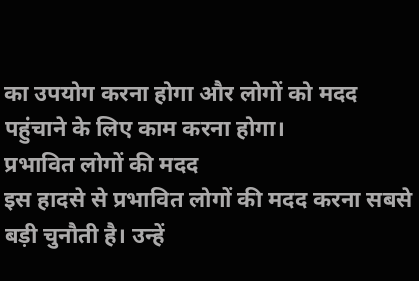का उपयोग करना होगा और लोगों को मदद पहुंचाने के लिए काम करना होगा।
प्रभावित लोगों की मदद
इस हादसे से प्रभावित लोगों की मदद करना सबसे बड़ी चुनौती है। उन्हें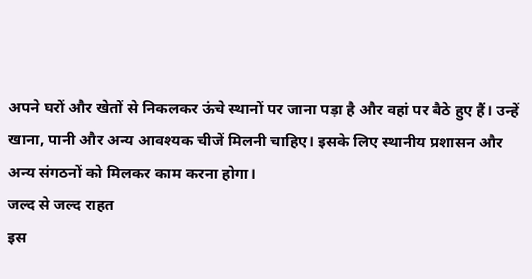अपने घरों और खेतों से निकलकर ऊंचे स्थानों पर जाना पड़ा है और वहां पर बैठे हुए हैं। उन्हें खाना, पानी और अन्य आवश्यक चीजें मिलनी चाहिए। इसके लिए स्थानीय प्रशासन और अन्य संगठनों को मिलकर काम करना होगा।
जल्द से जल्द राहत
इस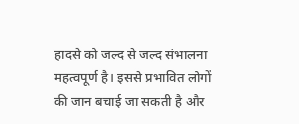हादसे को जल्द से जल्द संभालना महत्वपूर्ण है। इससे प्रभावित लोगों की जान बचाई जा सकती है और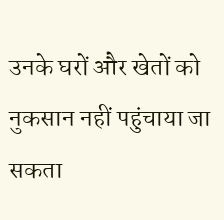उनके घरों और खेतों को नुकसान नहीं पहुंचाया जा सकता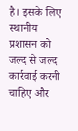है। इसके लिए स्थानीय प्रशासन को जल्द से जल्द कार्रवाई करनी चाहिए और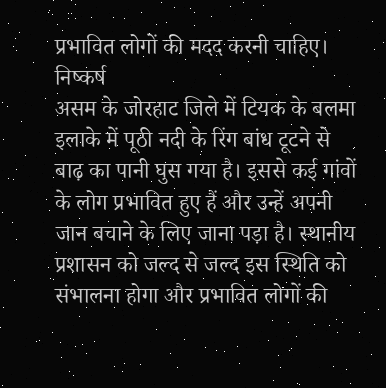प्रभावित लोगों की मदद करनी चाहिए।
निष्कर्ष
असम के जोरहाट जिले में टियक के बलमा इलाके में पूठी नदी के रिंग बांध टूटने से बाढ़ का पानी घुस गया है। इससे कई गांवों के लोग प्रभावित हुए हैं और उन्हें अपनी जान बचाने के लिए जाना पड़ा है। स्थानीय प्रशासन को जल्द से जल्द इस स्थिति को संभालना होगा और प्रभावित लोगों की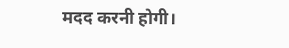मदद करनी होगी।